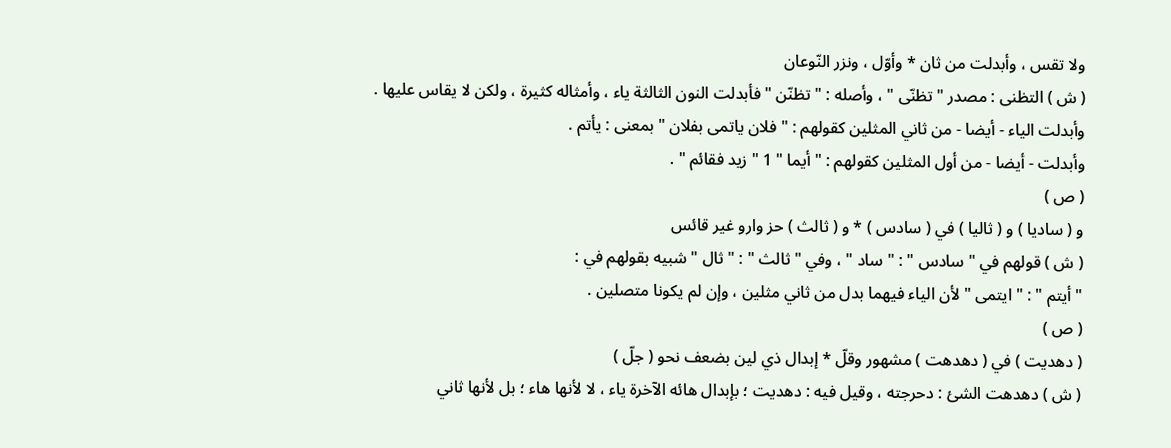ولا تقس ، وأبدلت من ثان * وأوّل ، ونزر النّوعان
( ش ) التظنى : مصدر " تظنّى " ، وأصله : " تظنّن " فأبدلت النون الثالثة ياء ، وأمثاله كثيرة ، ولكن لا يقاس عليها .
وأبدلت الياء - أيضا - من ثاني المثلين كقولهم : " فلان ياتمى بفلان " بمعنى : يأتم .
وأبدلت - أيضا - من أول المثلين كقولهم : " أيما " 1 " زيد فقائم " .
( ص )
و ( ساديا ) و ( ثاليا ) في ( سادس ) * و ( ثالث ) حز وارو غير قائس
( ش ) قولهم في " سادس " : " ساد " ، وفي " ثالث " : " ثال " شبيه بقولهم في :
" أيتم " : " ايتمى " لأن الياء فيهما بدل من ثاني مثلين ، وإن لم يكونا متصلين .
( ص )
( دهديت ) في ( دهدهت ) مشهور وقلّ * إبدال ذي لين بضعف نحو ( جلّ )
( ش ) دهدهت الشئ : دحرجته ، وقيل فيه : دهديت ؛ بإبدال هائه الآخرة ياء ، لا لأنها هاء ؛ بل لأنها ثاني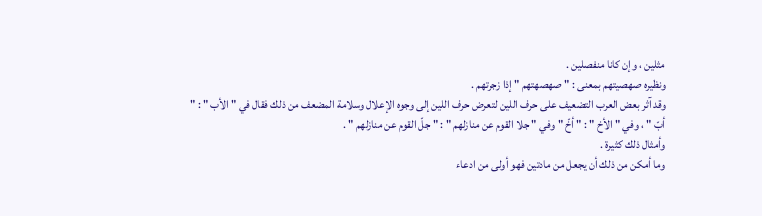مثلين ، وإن كانا منفصلين .
ونظيره صهصيتهم بمعنى : " صهصهتهم " إذا زجرتهم .
وقد آثر بعض العرب التضعيف على حرف اللين لتعرض حرف اللين إلى وجوه الإعلال وسلامة المضعف من ذلك فقال في " الأب " : " أبّ " ، وفي " الأخ " : " أخّ " وفي " جلا القوم عن منازلهم " : " جلّ القوم عن منازلهم " .
وأمثال ذلك كثيرة .
وما أمكن من ذلك أن يجعل من مادتين فهو أولى من ادعاء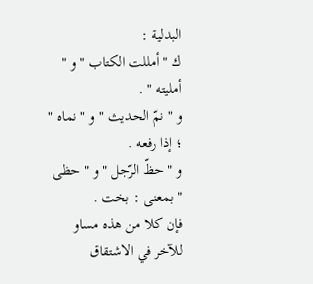البدلية :
ك " أمللت الكتاب " و " أمليته " .
و " نمّ الحديث " و " نماه " ؛ إذا رفعه .
و " حظّ الرّجل " و " حظى " بمعنى : بخت .
فإن كلا من هذه مساو للآخر في الاشتقاق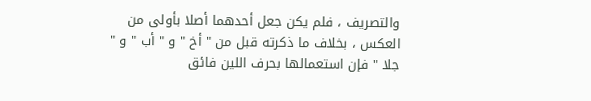والتصريف ، فلم يكن جعل أحدهما أصلا بأولى من العكس ، بخلاف ما ذكرته قبل من " أخ " و " أب " و " جلا " فإن استعمالها بحرف اللين فائق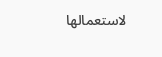لاستعمالها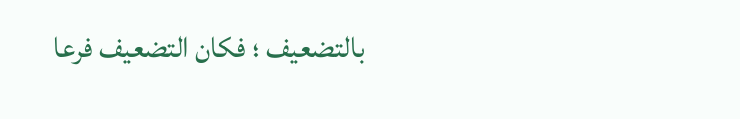بالتضعيف ؛ فكان التضعيف فرعا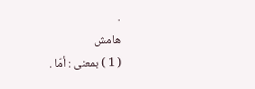.
هامش
( 1 ) بمعنى : أمّا .